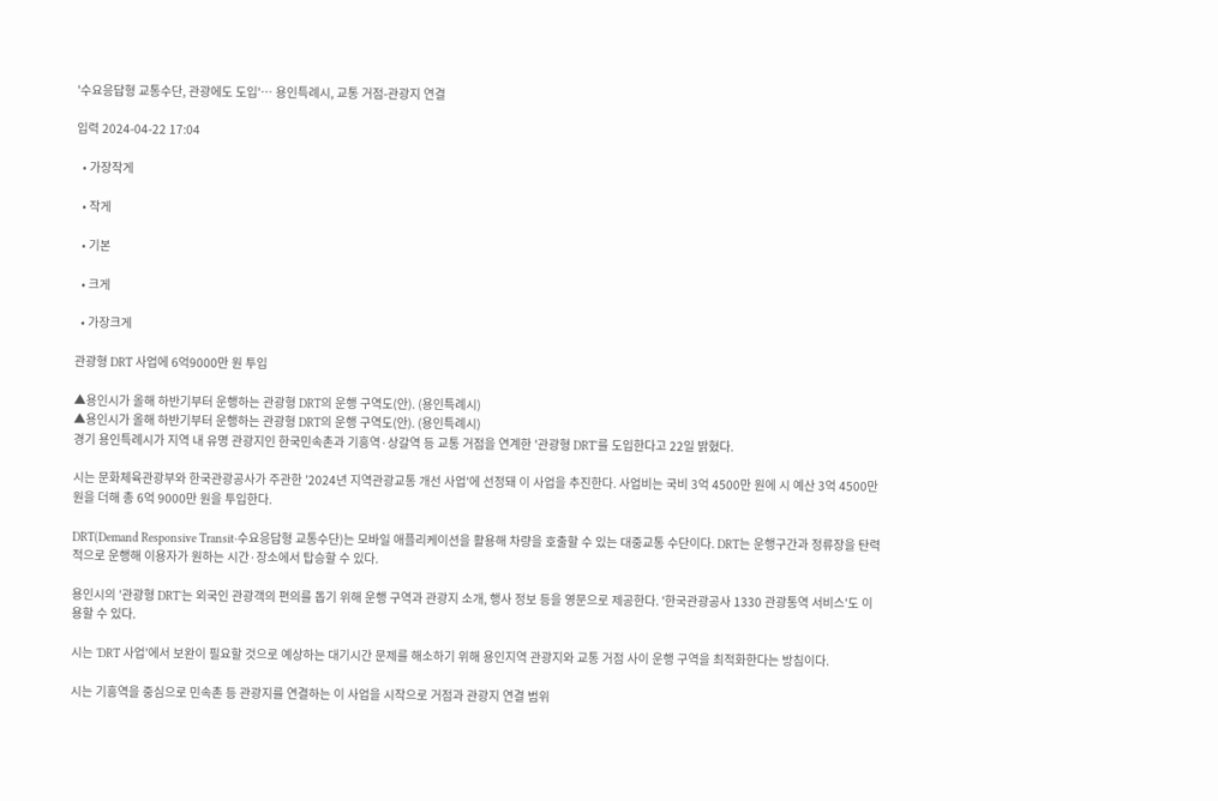'수요응답형 교통수단, 관광에도 도입'… 용인특례시, 교통 거점-관광지 연결

입력 2024-04-22 17:04

  • 가장작게

  • 작게

  • 기본

  • 크게

  • 가장크게

관광형 DRT 사업에 6억9000만 원 투입

▲용인시가 올해 하반기부터 운행하는 관광형 DRT의 운행 구역도(안). (용인특례시)
▲용인시가 올해 하반기부터 운행하는 관광형 DRT의 운행 구역도(안). (용인특례시)
경기 용인특례시가 지역 내 유명 관광지인 한국민속촌과 기흥역·상갈역 등 교통 거점을 연계한 '관광형 DRT'를 도입한다고 22일 밝혔다.

시는 문화체육관광부와 한국관광공사가 주관한 '2024년 지역관광교통 개선 사업'에 선정돼 이 사업을 추진한다. 사업비는 국비 3억 4500만 원에 시 예산 3억 4500만 원을 더해 총 6억 9000만 원을 투입한다.

DRT(Demand Responsive Transit·수요응답형 교통수단)는 모바일 애플리케이션을 활용해 차량을 호출할 수 있는 대중교통 수단이다. DRT는 운행구간과 정류장을 탄력적으로 운행해 이용자가 원하는 시간·장소에서 탑승할 수 있다.

용인시의 '관광형 DRT'는 외국인 관광객의 편의를 돕기 위해 운행 구역과 관광지 소개, 행사 정보 등을 영문으로 제공한다. '한국관광공사 1330 관광통역 서비스'도 이용할 수 있다.

시는 'DRT 사업'에서 보완이 필요할 것으로 예상하는 대기시간 문제를 해소하기 위해 용인지역 관광지와 교통 거점 사이 운행 구역을 최적화한다는 방침이다.

시는 기흥역을 중심으로 민속촌 등 관광지를 연결하는 이 사업을 시작으로 거점과 관광지 연결 범위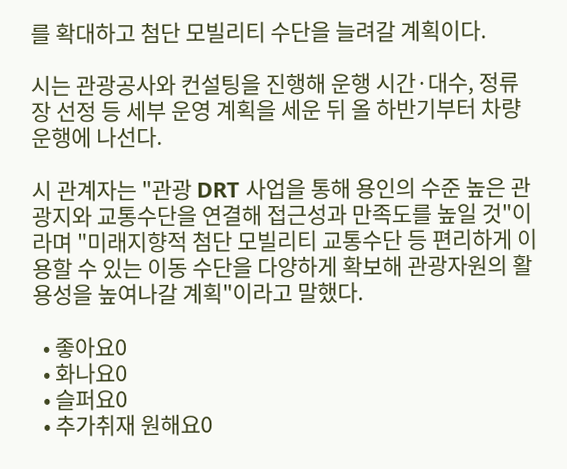를 확대하고 첨단 모빌리티 수단을 늘려갈 계획이다.

시는 관광공사와 컨설팅을 진행해 운행 시간·대수, 정류장 선정 등 세부 운영 계획을 세운 뒤 올 하반기부터 차량 운행에 나선다.

시 관계자는 "관광 DRT 사업을 통해 용인의 수준 높은 관광지와 교통수단을 연결해 접근성과 만족도를 높일 것"이라며 "미래지향적 첨단 모빌리티 교통수단 등 편리하게 이용할 수 있는 이동 수단을 다양하게 확보해 관광자원의 활용성을 높여나갈 계획"이라고 말했다.

  • 좋아요0
  • 화나요0
  • 슬퍼요0
  • 추가취재 원해요0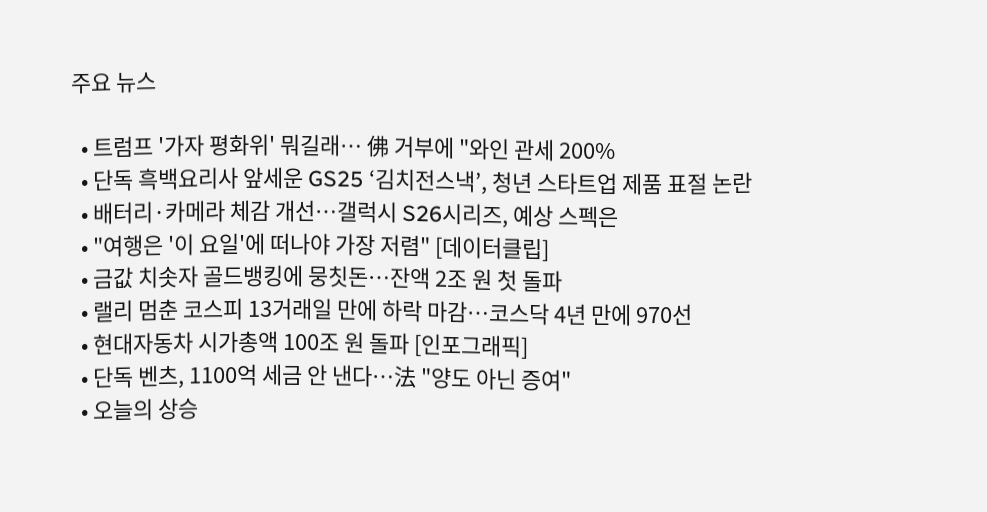주요 뉴스

  • 트럼프 '가자 평화위' 뭐길래… 佛 거부에 "와인 관세 200%
  • 단독 흑백요리사 앞세운 GS25 ‘김치전스낵’, 청년 스타트업 제품 표절 논란
  • 배터리·카메라 체감 개선…갤럭시 S26시리즈, 예상 스펙은
  • "여행은 '이 요일'에 떠나야 가장 저렴" [데이터클립]
  • 금값 치솟자 골드뱅킹에 뭉칫돈…잔액 2조 원 첫 돌파
  • 랠리 멈춘 코스피 13거래일 만에 하락 마감…코스닥 4년 만에 970선
  • 현대자동차 시가총액 100조 원 돌파 [인포그래픽]
  • 단독 벤츠, 1100억 세금 안 낸다…法 "양도 아닌 증여"
  • 오늘의 상승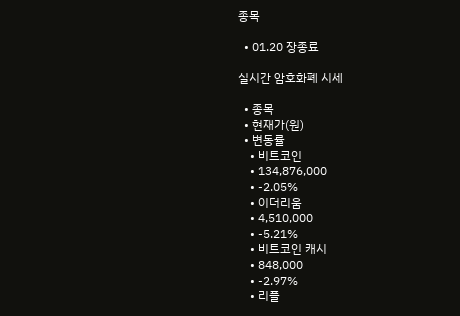종목

  • 01.20 장종료

실시간 암호화폐 시세

  • 종목
  • 현재가(원)
  • 변동률
    • 비트코인
    • 134,876,000
    • -2.05%
    • 이더리움
    • 4,510,000
    • -5.21%
    • 비트코인 캐시
    • 848,000
    • -2.97%
    • 리플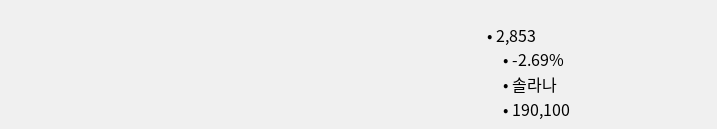• 2,853
    • -2.69%
    • 솔라나
    • 190,100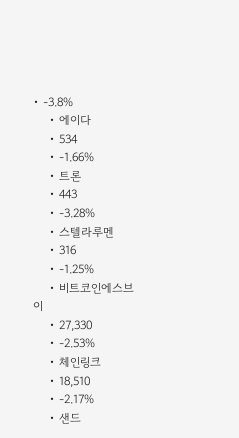• -3.8%
    • 에이다
    • 534
    • -1.66%
    • 트론
    • 443
    • -3.28%
    • 스텔라루멘
    • 316
    • -1.25%
    • 비트코인에스브이
    • 27,330
    • -2.53%
    • 체인링크
    • 18,510
    • -2.17%
    • 샌드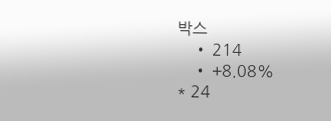박스
    • 214
    • +8.08%
* 24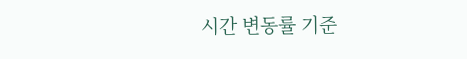시간 변동률 기준